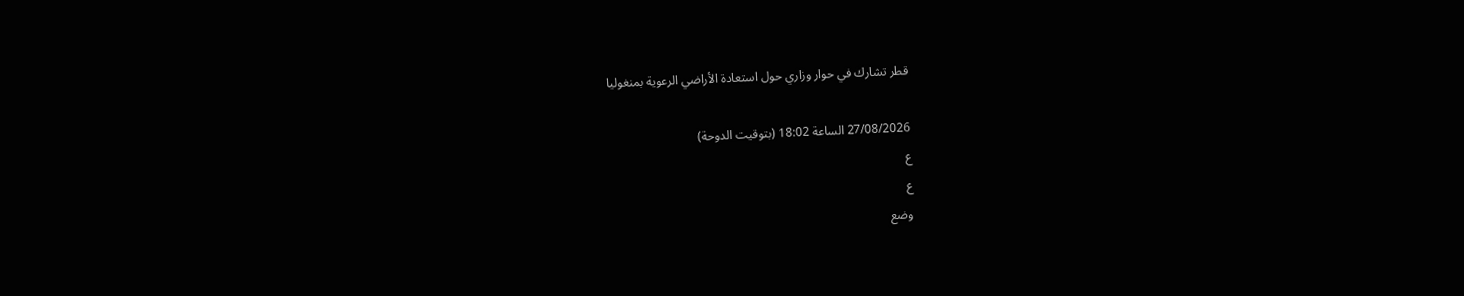قطر تشارك في حوار وزاري حول استعادة الأراضي الرعوية بمنغوليا

27/08/2026 الساعة 18:02 (بتوقيت الدوحة)
ع
ع
وضع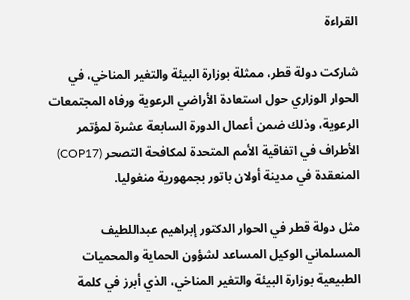القراءة

شاركت دولة قطر، ممثلة بوزارة البيئة والتغير المناخي، في الحوار الوزاري حول استعادة الأراضي الرعوية ورفاه المجتمعات الرعوية، وذلك ضمن أعمال الدورة السابعة عشرة لمؤتمر الأطراف في اتفاقية الأمم المتحدة لمكافحة التصحر (COP17) المنعقدة في مدينة أولان باتور بجمهورية منغوليا.

مثل دولة قطر في الحوار الدكتور إبراهيم عبداللطيف المسلماني الوكيل المساعد لشؤون الحماية والمحميات الطبيعية بوزارة البيئة والتغير المناخي، الذي أبرز في كلمة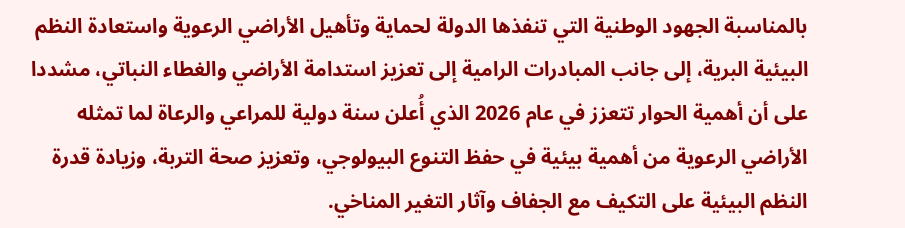بالمناسبة الجهود الوطنية التي تنفذها الدولة لحماية وتأهيل الأراضي الرعوية واستعادة النظم البيئية البرية، إلى جانب المبادرات الرامية إلى تعزيز استدامة الأراضي والغطاء النباتي، مشددا على أن أهمية الحوار تتعزز في عام 2026 الذي أُعلن سنة دولية للمراعي والرعاة لما تمثله الأراضي الرعوية من أهمية بيئية في حفظ التنوع البيولوجي، وتعزيز صحة التربة، وزيادة قدرة النظم البيئية على التكيف مع الجفاف وآثار التغير المناخي.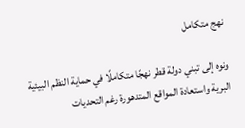نهج متكامل

ونوه إلى تبني دولة قطر نهجًا متكاملًا في حماية النظم البيئية البرية واستعادة المواقع المتدهورة رغم التحديات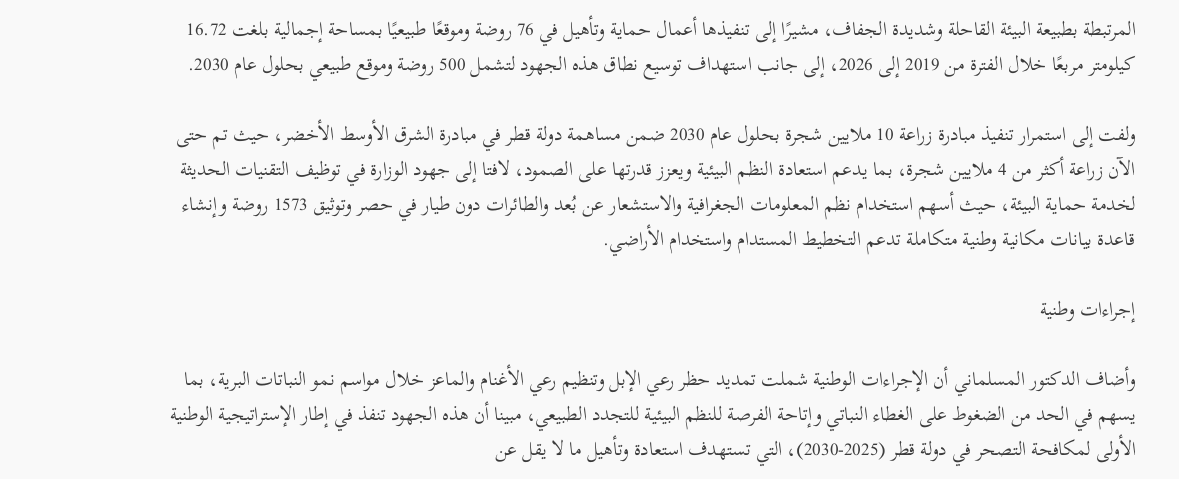المرتبطة بطبيعة البيئة القاحلة وشديدة الجفاف، مشيرًا إلى تنفيذها أعمال حماية وتأهيل في 76 روضة وموقعًا طبيعيًا بمساحة إجمالية بلغت 16.72 كيلومتر مربعًا خلال الفترة من 2019 إلى 2026، إلى جانب استهداف توسيع نطاق هذه الجهود لتشمل 500 روضة وموقع طبيعي بحلول عام 2030.

ولفت إلى استمرار تنفيذ مبادرة زراعة 10 ملايين شجرة بحلول عام 2030 ضمن مساهمة دولة قطر في مبادرة الشرق الأوسط الأخضر، حيث تم حتى الآن زراعة أكثر من 4 ملايين شجرة، بما يدعم استعادة النظم البيئية ويعزز قدرتها على الصمود، لافتا إلى جهود الوزارة في توظيف التقنيات الحديثة لخدمة حماية البيئة، حيث أسهم استخدام نظم المعلومات الجغرافية والاستشعار عن بُعد والطائرات دون طيار في حصر وتوثيق 1573 روضة وإنشاء قاعدة بيانات مكانية وطنية متكاملة تدعم التخطيط المستدام واستخدام الأراضي.

إجراءات وطنية

وأضاف الدكتور المسلماني أن الإجراءات الوطنية شملت تمديد حظر رعي الإبل وتنظيم رعي الأغنام والماعز خلال مواسم نمو النباتات البرية، بما يسهم في الحد من الضغوط على الغطاء النباتي وإتاحة الفرصة للنظم البيئية للتجدد الطبيعي، مبينا أن هذه الجهود تنفذ في إطار الإستراتيجية الوطنية الأولى لمكافحة التصحر في دولة قطر (2025-2030)، التي تستهدف استعادة وتأهيل ما لا يقل عن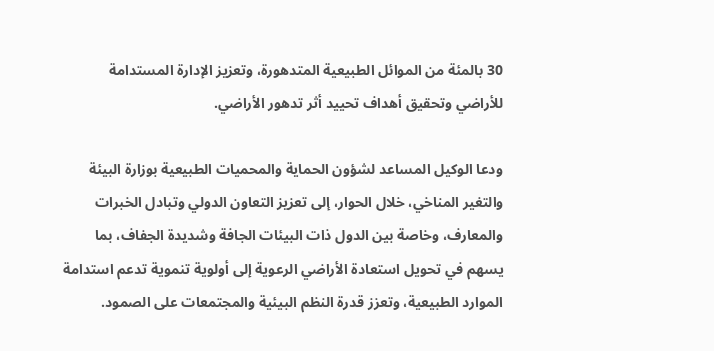30 بالمئة من الموائل الطبيعية المتدهورة، وتعزيز الإدارة المستدامة للأراضي وتحقيق أهداف تحييد أثر تدهور الأراضي.

ودعا الوكيل المساعد لشؤون الحماية والمحميات الطبيعية بوزارة البيئة والتغير المناخي، خلال الحوار، إلى تعزيز التعاون الدولي وتبادل الخبرات والمعارف، وخاصة بين الدول ذات البيئات الجافة وشديدة الجفاف، بما يسهم في تحويل استعادة الأراضي الرعوية إلى أولوية تنموية تدعم استدامة الموارد الطبيعية، وتعزز قدرة النظم البيئية والمجتمعات على الصمود.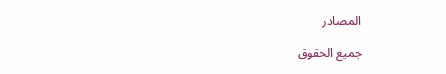المصادر

جميع الحقوق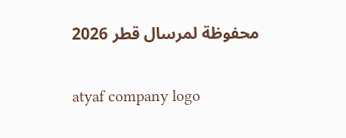محفوظة لمرسال قطر 2026

atyaf company logo